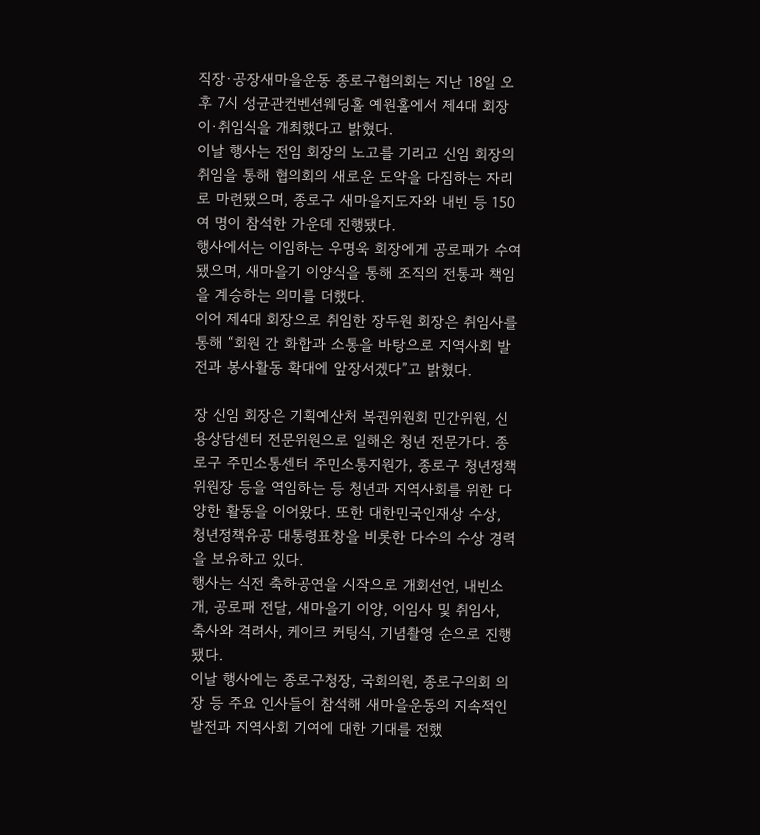직장·공장새마을운동 종로구협의회는 지난 18일 오후 7시 성균관컨벤션웨딩홀 예원홀에서 제4대 회장 이·취임식을 개최했다고 밝혔다.
이날 행사는 전임 회장의 노고를 기리고 신임 회장의 취임을 통해 협의회의 새로운 도약을 다짐하는 자리로 마련됐으며, 종로구 새마을지도자와 내빈 등 150여 명이 참석한 가운데 진행됐다.
행사에서는 이임하는 우명욱 회장에게 공로패가 수여됐으며, 새마을기 이양식을 통해 조직의 전통과 책임을 계승하는 의미를 더했다.
이어 제4대 회장으로 취임한 장두원 회장은 취임사를 통해 “회원 간 화합과 소통을 바탕으로 지역사회 발전과 봉사활동 확대에 앞장서겠다”고 밝혔다.

장 신임 회장은 기획예산처 복권위원회 민간위원, 신용상담센터 전문위원으로 일해온 청년 전문가다. 종로구 주민소통센터 주민소통지원가, 종로구 청년정책위원장 등을 역임하는 등 청년과 지역사회를 위한 다양한 활동을 이어왔다. 또한 대한민국인재상 수상, 청년정책유공 대통령표창을 비롯한 다수의 수상 경력을 보유하고 있다.
행사는 식전 축하공연을 시작으로 개회선언, 내빈소개, 공로패 전달, 새마을기 이양, 이임사 및 취임사, 축사와 격려사, 케이크 커팅식, 기념촬영 순으로 진행됐다.
이날 행사에는 종로구청장, 국회의원, 종로구의회 의장 등 주요 인사들이 참석해 새마을운동의 지속적인 발전과 지역사회 기여에 대한 기대를 전했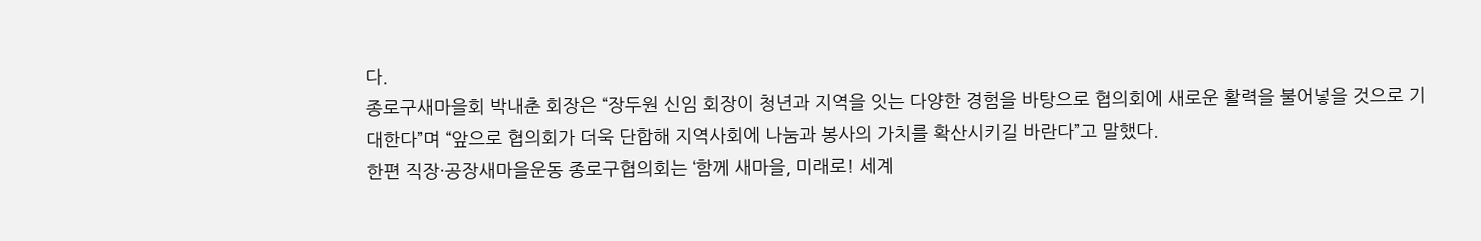다.
종로구새마을회 박내춘 회장은 “장두원 신임 회장이 청년과 지역을 잇는 다양한 경험을 바탕으로 협의회에 새로운 활력을 불어넣을 것으로 기대한다”며 “앞으로 협의회가 더욱 단합해 지역사회에 나눔과 봉사의 가치를 확산시키길 바란다”고 말했다.
한편 직장·공장새마을운동 종로구협의회는 ‘함께 새마을, 미래로! 세계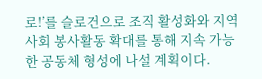로!’를 슬로건으로 조직 활성화와 지역사회 봉사활동 확대를 통해 지속 가능한 공동체 형성에 나설 계획이다.